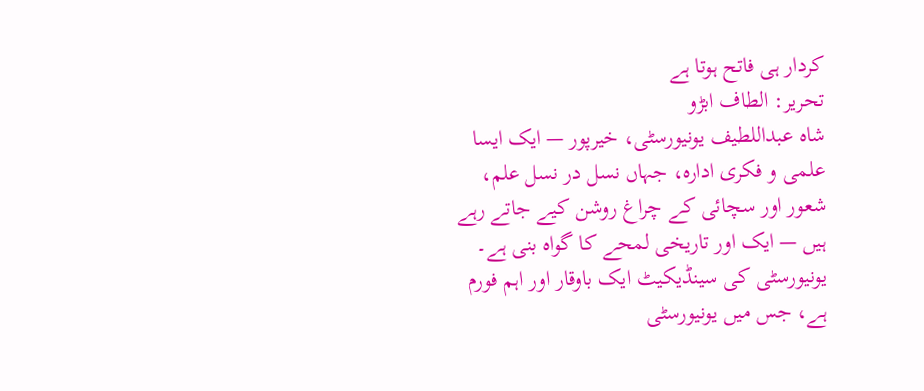کردار ہی فاتح ہوتا ہے
تحریر: الطاف ابڑو
شاہ عبداللطیف یونیورسٹی، خیرپور — ایک ایسا علمی و فکری ادارہ، جہاں نسل در نسل علم، شعور اور سچائی کے چراغ روشن کیے جاتے رہے ہیں — ایک اور تاریخی لمحے کا گواہ بنی ہے۔ یونیورسٹی کی سینڈیکیٹ ایک باوقار اور اہم فورم ہے، جس میں یونیورسٹی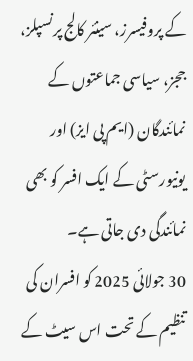کے پروفیسرز، سینئر کالج پرنسپلز، ججز، سیاسی جماعتوں کے نمائندگان (ایم پی ایز) اور یونیورسٹی کے ایک افسر کو بھی نمائندگی دی جاتی ہے۔
30 جولائی 2025 کو افسران کی تنظیم کے تحت اس سیٹ کے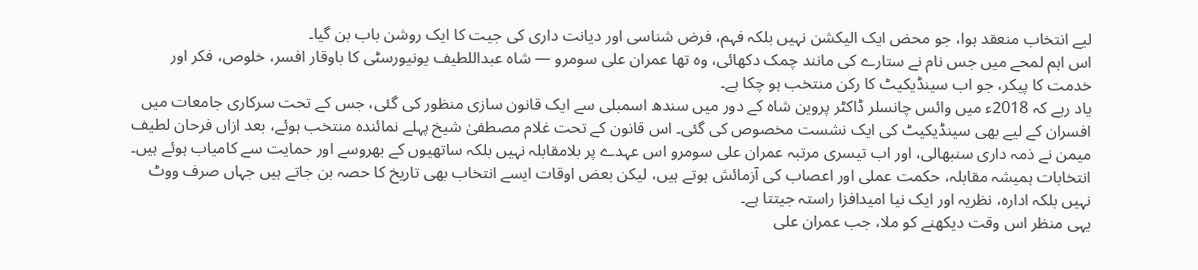لیے انتخاب منعقد ہوا، جو محض ایک الیکشن نہیں بلکہ فہم، فرض شناسی اور دیانت داری کی جیت کا ایک روشن باب بن گیا۔
اس اہم لمحے میں جس نام نے ستارے کی مانند چمک دکھائی، وہ تھا عمران علی سومرو — شاہ عبداللطیف یونیورسٹی کا باوقار افسر، خلوص، فکر اور خدمت کا پیکر، جو اب سینڈیکیٹ کا رکن منتخب ہو چکا ہے۔
یاد رہے کہ 2018ء میں وائس چانسلر ڈاکٹر پروین شاہ کے دور میں سندھ اسمبلی سے ایک قانون سازی منظور کی گئی، جس کے تحت سرکاری جامعات میں افسران کے لیے بھی سینڈیکیٹ کی ایک نشست مخصوص کی گئی۔ اس قانون کے تحت غلام مصطفیٰ شیخ پہلے نمائندہ منتخب ہوئے، بعد ازاں فرحان لطیف میمن نے ذمہ داری سنبھالی، اور اب تیسری مرتبہ عمران علی سومرو اس عہدے پر بلامقابلہ نہیں بلکہ ساتھیوں کے بھروسے اور حمایت سے کامیاب ہوئے ہیں۔
انتخابات ہمیشہ مقابلہ، حکمت عملی اور اعصاب کی آزمائش ہوتے ہیں، لیکن بعض اوقات ایسے انتخاب بھی تاریخ کا حصہ بن جاتے ہیں جہاں صرف ووٹ نہیں بلکہ ادارہ، نظریہ اور ایک نیا امیدافزا راستہ جیتتا ہے۔
یہی منظر اس وقت دیکھنے کو ملا، جب عمران علی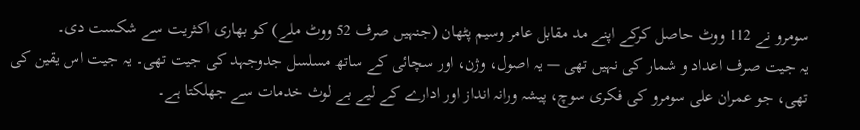سومرو نے 112 ووٹ حاصل کرکے اپنے مد مقابل عامر وسیم پٹھان (جنہیں صرف 52 ووٹ ملے) کو بھاری اکثریت سے شکست دی۔
یہ جیت صرف اعداد و شمار کی نہیں تھی — یہ اصول، وژن، اور سچائی کے ساتھ مسلسل جدوجہد کی جیت تھی۔ یہ جیت اس یقین کی تھی، جو عمران علی سومرو کی فکری سوچ، پیشہ ورانہ انداز اور ادارے کے لیے بے لوث خدمات سے جھلکتا ہے۔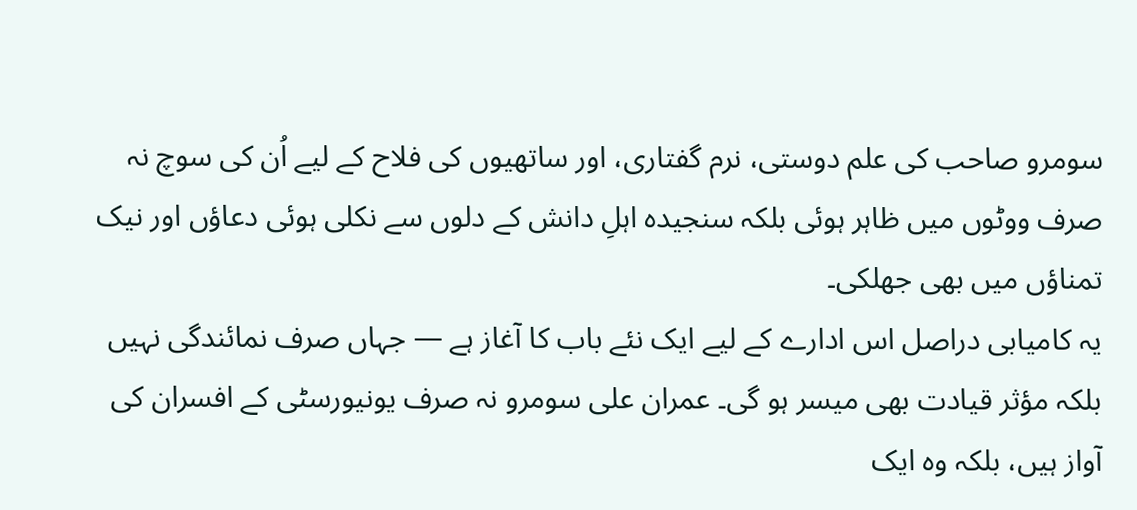سومرو صاحب کی علم دوستی، نرم گفتاری، اور ساتھیوں کی فلاح کے لیے اُن کی سوچ نہ صرف ووٹوں میں ظاہر ہوئی بلکہ سنجیدہ اہلِ دانش کے دلوں سے نکلی ہوئی دعاؤں اور نیک تمناؤں میں بھی جھلکی۔
یہ کامیابی دراصل اس ادارے کے لیے ایک نئے باب کا آغاز ہے — جہاں صرف نمائندگی نہیں بلکہ مؤثر قیادت بھی میسر ہو گی۔ عمران علی سومرو نہ صرف یونیورسٹی کے افسران کی آواز ہیں، بلکہ وہ ایک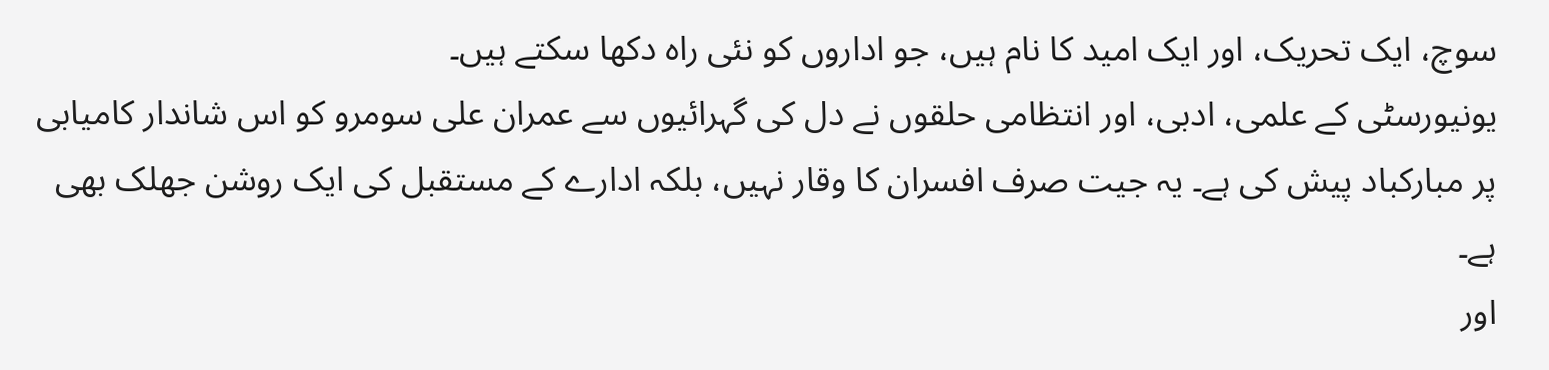سوچ، ایک تحریک، اور ایک امید کا نام ہیں، جو اداروں کو نئی راہ دکھا سکتے ہیں۔
یونیورسٹی کے علمی، ادبی، اور انتظامی حلقوں نے دل کی گہرائیوں سے عمران علی سومرو کو اس شاندار کامیابی پر مبارکباد پیش کی ہے۔ یہ جیت صرف افسران کا وقار نہیں، بلکہ ادارے کے مستقبل کی ایک روشن جھلک بھی ہے۔
اور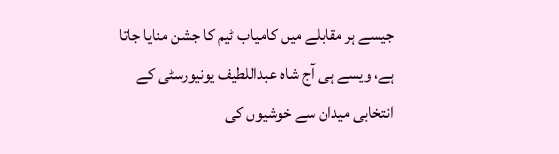جیسے ہر مقابلے میں کامیاب ٹیم کا جشن منایا جاتا ہے، ویسے ہی آج شاہ عبداللطیف یونیورسٹی کے انتخابی میدان سے خوشیوں کی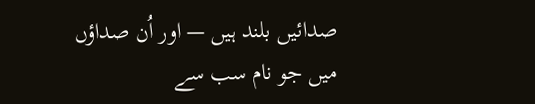صدائیں بلند ہیں — اور اُن صداؤں میں جو نام سب سے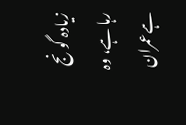زیادہ گونج رہا ہے، وہ ہےعمران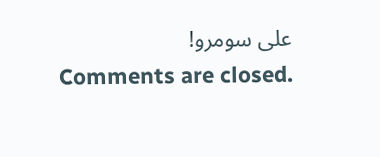علی سومرو!
Comments are closed.